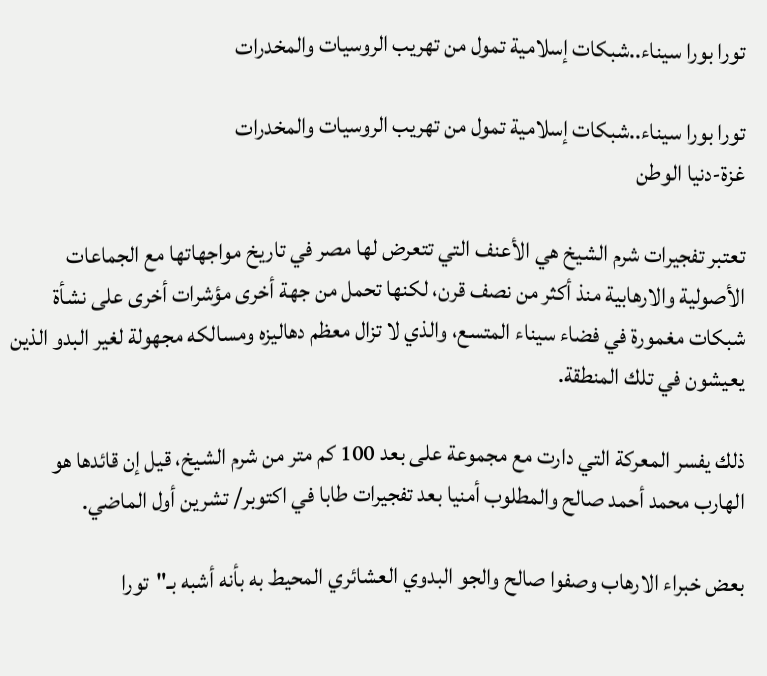تورا بورا سيناء..شبكات إسلامية تمول من تهريب الروسيات والمخدرات

تورا بورا سيناء..شبكات إسلامية تمول من تهريب الروسيات والمخدرات
غزة-دنيا الوطن

تعتبر تفجيرات شرم الشيخ هي الأعنف التي تتعرض لها مصر في تاريخ مواجهاتها مع الجماعات الأصولية والارهابية منذ أكثر من نصف قرن، لكنها تحمل من جهة أخرى مؤشرات أخرى على نشأة شبكات مغمورة في فضاء سيناء المتسع، والذي لا تزال معظم دهاليزه ومسالكه مجهولة لغير البدو الذين يعيشون في تلك المنطقة.

ذلك يفسر المعركة التي دارت مع مجموعة على بعد 100 كم متر من شرم الشيخ، قيل إن قائدها هو الهارب محمد أحمد صالح والمطلوب أمنيا بعد تفجيرات طابا في اكتوبر/ تشرين أول الماضي.

بعض خبراء الارهاب وصفوا صالح والجو البدوي العشائري المحيط به بأنه أشبه بـ"تورا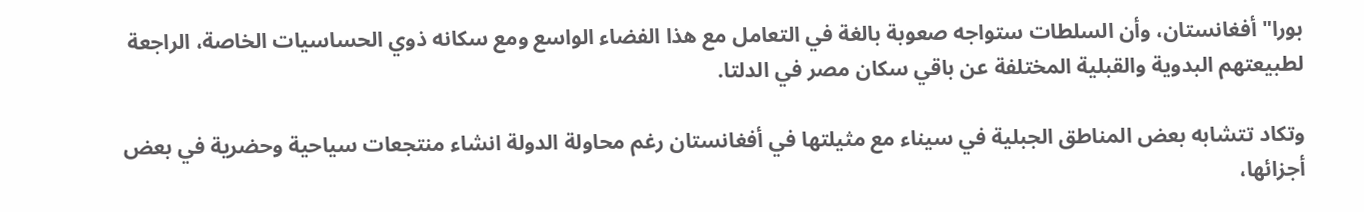بورا" أفغانستان، وأن السلطات ستواجه صعوبة بالغة في التعامل مع هذا الفضاء الواسع ومع سكانه ذوي الحساسيات الخاصة، الراجعة لطبيعتهم البدوية والقبلية المختلفة عن باقي سكان مصر في الدلتا.

وتكاد تتشابه بعض المناطق الجبلية في سيناء مع مثيلتها في أفغانستان رغم محاولة الدولة انشاء منتجعات سياحية وحضرية في بعض أجزائها،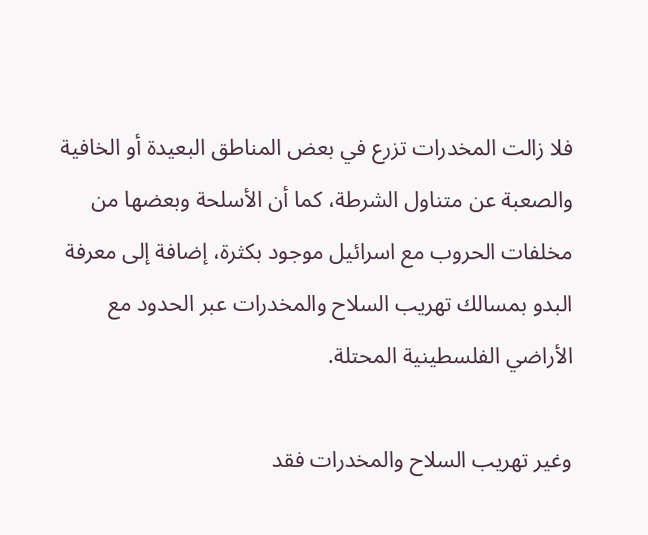فلا زالت المخدرات تزرع في بعض المناطق البعيدة أو الخافية والصعبة عن متناول الشرطة، كما أن الأسلحة وبعضها من مخلفات الحروب مع اسرائيل موجود بكثرة، إضافة إلى معرفة البدو بمسالك تهريب السلاح والمخدرات عبر الحدود مع الأراضي الفلسطينية المحتلة.

وغير تهريب السلاح والمخدرات فقد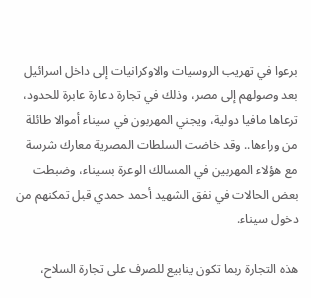برعوا في تهريب الروسيات والاوكرانيات إلى داخل اسرائيل بعد وصولهم إلى مصر، وذلك في تجارة دعارة عابرة للحدود، ترعاها مافيا دولية، ويجني المهربون في سيناء أموالا طائلة من وراءها.. وقد خاضت السلطات المصرية معارك شرسة مع هؤلاء المهربين في المسالك الوعرة بسيناء، وضبطت بعض الحالات في نفق الشهيد أحمد حمدي قبل تمكنهم من دخول سيناء.

هذه التجارة ربما تكون ينابيع للصرف على تجارة السلاح،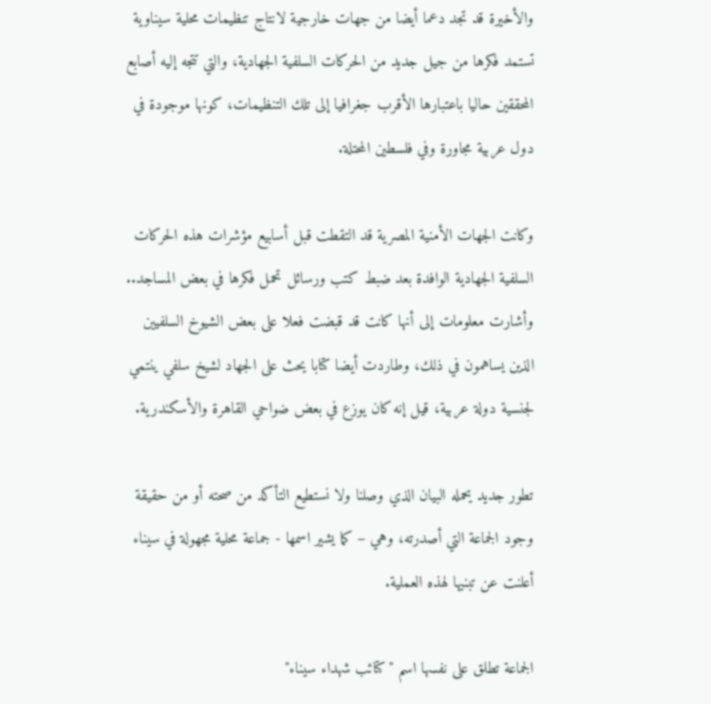والأخيرة قد تجد دعما أيضا من جهات خارجية لانتاج تنظيمات محلية سيناوية تستمد فكرها من جيل جديد من الحركات السلفية الجهادية، والتي تتجه إليه أصابع المحققين حاليا باعتبارها الأقرب جغرافيا إلى تلك التنظيمات، كونها موجودة في دول عربية مجاورة وفي فلسطين المحتلة.

وكانت الجهات الأمنية المصرية قد التقطت قبل أسابيع مؤشرات هذه الحركات السلفية الجهادية الوافدة بعد ضبط كتب ورسائل تحمل فكرها في بعض المساجد.. وأشارت معلومات إلى أنها كانت قد قبضت فعلا على بعض الشيوخ السلفيين الذين يساهمون في ذلك، وطاردت أيضا كتابا يحث على الجهاد لشيخ سلفي ينتمي لجنسية دولة عربية، قيل إنه كان يوزع في بعض ضواحي القاهرة والأسكندرية.

تطور جديد يحمله البيان الذي وصلنا ولا نستطيع التأكد من صحته أو من حقيقة وجود الجماعة التي أصدرته، وهي – كما يشير اسمها - جماعة محلية مجهولة في سيناء أعلنت عن تبنيها لهذه العملية.

الجماعة تطلق على نفسها اسم "كتائب شهداء سيناء"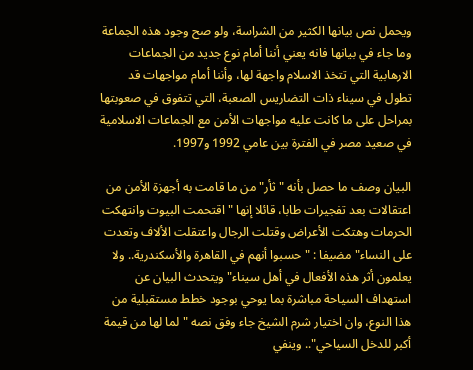ويحمل نص بيانها الكثير من الشراسة، ولو صح وجود هذه الجماعة وما جاء في بيانها فانه يعني أننا أمام نوع جديد من الجماعات الارهابية التي تتخذ الاسلام واجهة لها، وأننا أمام مواجهات قد تطول في سيناء ذات التضاريس الصعبة، التي تتفوق في صعوبتها بمراحل على ما كانت عليه مواجهات الأمن مع الجماعات الاسلامية في صعيد مصر في الفترة بين عامي 1992 و1997.

البيان وصف ما حصل بأنه " ثأر" من ما قامت به أجهزة الأمن من اعتقالات بعد تفجيرات طابا، قائلا إنها " اقتحمت البيوت وانتهكت الحرمات وهتكت الأعراض وقتلت الرجال واعتقلت الألاف وتعدت على النساء" مضيفا : " حسبوا أنهم في القاهرة والأسكندرية.. ولا يعلمون أثر هذه الأفعال في أهل سيناء" ويتحدث البيان عن استهداف السياحة مباشرة بما يوحي بوجود خطط مستقبلية من هذا النوع، وان اختيار شرم الشيخ جاء وفق نصه " لما لها من قيمة أكبر للدخل السياحي".. وينفي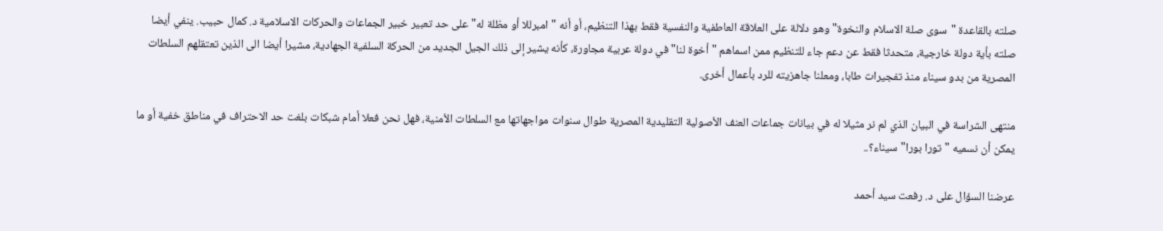صلته بالقاعدة "سوى صلة الاسلام والنخوة" وهو دلالة على العلاقة العاطفية والنفسية فقط بهذا التنظيم، أو أنه "امبرللا أو مظلة له" على حد تعبير خبير الجماعات والحركات الاسلامية د. كمال حبيب. ينفي أيضا صلته بأية دولة خارجية، متحدثا فقط عن دعم جاء للتنظيم ممن اسماهم " أخوة لنا" في دولة عربية مجاورة، كأنه يشير إلى ذلك الجيل الجديد من الحركة السلفية الجهادية، مشيرا أيضا الى الذين تعتقلهم السلطات المصرية من بدو سيناء منذ تفجيرات طابا، ومعلنا جاهزيته للرد بأعمال أخرى.

منتهى الشراسة في البيان الذي لم نر مثيلا له في بيانات جماعات العنف الأصولية التقليدية المصرية طوال سنوات مواجهاتها مع السلطات الأمنية، فهل نحن فعلا أمام شبكات بلغت حد الاحتراف في مناطق خفية أو ما يمكن أن نسميه "تورا بورا" سيناء؟..

عرضنا السؤال على د. رفعت سيد أحمد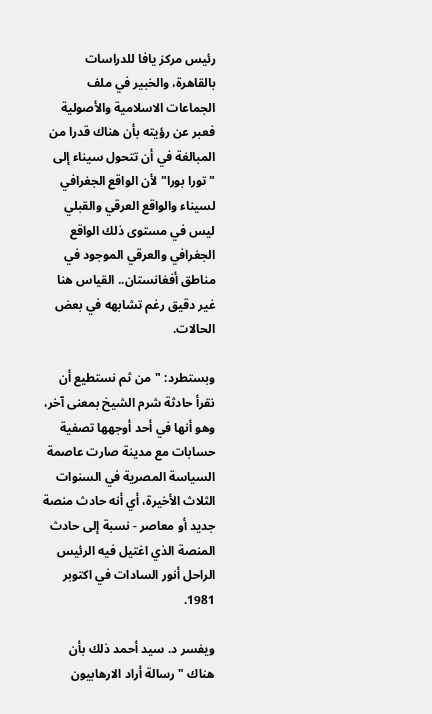رئيس مركز يافا للدراسات بالقاهرة، والخبير في ملف الجماعات الاسلامية والأصولية فعبر عن رؤيته بأن هناك قدرا من المبالغة في أن تتحول سيناء إلى "تورا بورا" لأن الواقع الجغرافي لسيناء والواقع العرقي والقبلي ليس في مستوى ذلك الواقع الجغرافي والعرقي الموجود في مناطق أفغانستان.. القياس هنا غير دقيق رغم تشابهه في بعض الحالات.

وبستطرد: "من ثم نستطيع أن نقرأ حادثة شرم الشيخ بمعنى آخر، وهو أنها في أحد أوجهها تصفية حسابات مع مدينة صارت عاصمة السياسة المصرية في السنوات الثلاث الأخيرة، أي أنه حادث منصة جديد أو معاصر - نسبة إلى حادث المنصة الذي اغتيل فيه الرئيس الراحل أنور السادات في اكتوبر 1981.

ويفسر د. سيد أحمد ذلك بأن هناك "رسالة أراد الارهابيون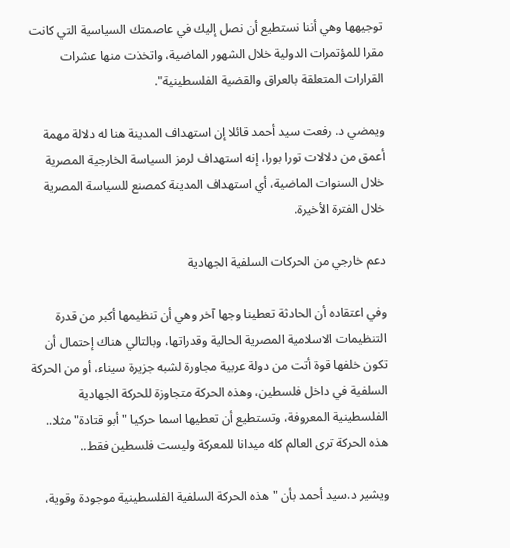توجيهها وهي أننا نستطيع أن نصل إليك في عاصمتك السياسية التي كانت مقرا للمؤتمرات الدولية خلال الشهور الماضية، واتخذت منها عشرات القرارات المتعلقة بالعراق والقضية الفلسطينية".

ويمضي د. رفعت سيد أحمد قائلا إن استهداف المدينة هنا له دلالة مهمة أعمق من دلالات تورا بورا، إنه استهداف لرمز السياسة الخارجية المصرية خلال السنوات الماضية، أي استهداف المدينة كمصنع للسياسة المصرية خلال الفترة الأخيرة.

دعم خارجي من الحركات السلفية الجهادية

وفي اعتقاده أن الحادثة تعطينا وجها آخر وهي أن تنظيمها أكبر من قدرة التنظيمات الاسلامية المصرية الحالية وقدراتها، وبالتالي هناك إحتمال أن تكون خلفها قوة أتت من دولة عربية مجاورة لشبه جزيرة سيناء، أو من الحركة السلفية في داخل فلسطين، وهذه الحركة متجاوزة للحركة الجهادية الفلسطينية المعروفة، وتستطيع أن تعطيها اسما حركيا "أبو قتادة" مثلا.. هذه الحركة ترى العالم كله ميدانا للمعركة وليست فلسطين فقط..

ويشير د.سيد أحمد بأن "هذه الحركة السلفية الفلسطينية موجودة وقوية،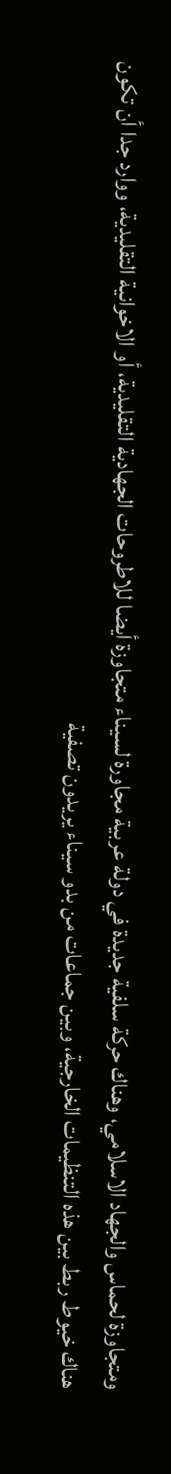ومتجاوزة لحماس والجهاد الاسلامي، وهناك حركة سلفية جديدة في دولة عربية مجاورة لسيناء متجاوزة أيضا للاطروحات الجهادية التقليدية، أو الاخوانية التقليدية، ووارد جدا أن تكون هناك خيوط ربط بين هذه التنظيمات الخارجية، وبين جماعات من بدو سيناء يريدون تصفية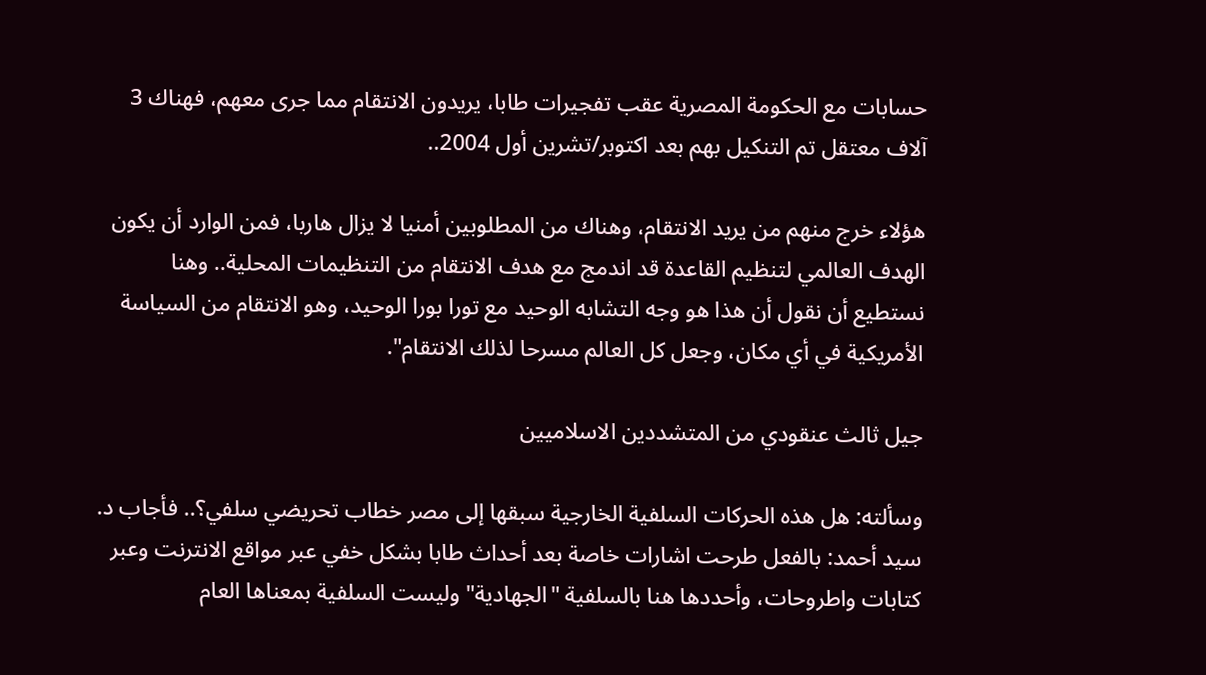حسابات مع الحكومة المصرية عقب تفجيرات طابا، يريدون الانتقام مما جرى معهم، فهناك 3 آلاف معتقل تم التنكيل بهم بعد اكتوبر/تشرين أول 2004..

هؤلاء خرج منهم من يريد الانتقام، وهناك من المطلوبين أمنيا لا يزال هاربا، فمن الوارد أن يكون الهدف العالمي لتنظيم القاعدة قد اندمج مع هدف الانتقام من التنظيمات المحلية.. وهنا نستطيع أن نقول أن هذا هو وجه التشابه الوحيد مع تورا بورا الوحيد، وهو الانتقام من السياسة الأمريكية في أي مكان، وجعل كل العالم مسرحا لذلك الانتقام".

جيل ثالث عنقودي من المتشددين الاسلاميين

وسألته: هل هذه الحركات السلفية الخارجية سبقها إلى مصر خطاب تحريضي سلفي؟.. فأجاب د. سيد أحمد: بالفعل طرحت اشارات خاصة بعد أحداث طابا بشكل خفي عبر مواقع الانترنت وعبر كتابات واطروحات، وأحددها هنا بالسلفية "الجهادية" وليست السلفية بمعناها العام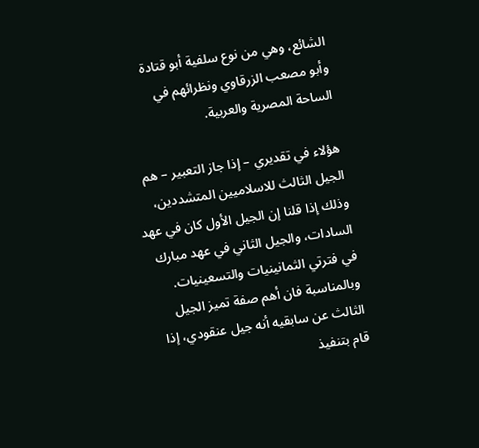الشائع، وهي من نوع سلفية أبو قتادة وأبو مصعب الزرقاوي ونظرائهم في الساحة المصرية والعربية.

هؤلاء في تقديري – إذا جاز التعبير – هم الجيل الثالث للاسلاميين المتشددين، وذلك إذا قلنا إن الجيل الأول كان في عهد السادات، والجيل الثاني في عهد مبارك في فترتي الثمانينيات والتسعينيات. وبالمناسبة فان أهم صفة تميز الجيل الثالث عن سابقيه أنه جيل عنقودي، إذا قام بتنفيذ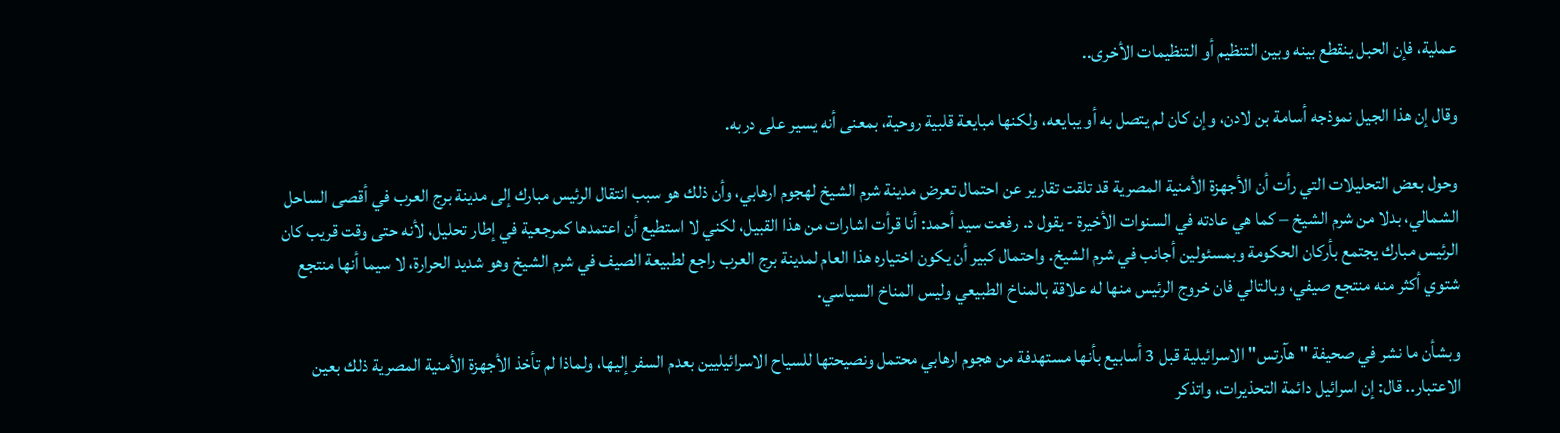عملية، فإن الحبل ينقطع بينه وبين التنظيم أو التنظيمات الأخرى..

وقال إن هذا الجيل نموذجه أسامة بن لادن، وإن كان لم يتصل به أو يبايعه، ولكنها مبايعة قلبية روحية، بمعنى أنه يسير على دربه.

وحول بعض التحليلات التي رأت أن الأجهزة الأمنية المصرية قد تلقت تقارير عن احتمال تعرض مدينة شرم الشيخ لهجوم ارهابي، وأن ذلك هو سبب انتقال الرئيس مبارك إلى مدينة برج العرب في أقصى الساحل الشمالي، بدلا من شرم الشيخ – كما هي عادته في السنوات الأخيرة - يقول د. رفعت سيد أحمد: أنا قرأت اشارات من هذا القبيل، لكني لا استطيع أن اعتمدها كمرجعية في إطار تحليل، لأنه حتى وقت قريب كان الرئيس مبارك يجتمع بأركان الحكومة وبمسئولين أجانب في شرم الشيخ. واحتمال كبير أن يكون اختياره هذا العام لمدينة برج العرب راجع لطبيعة الصيف في شرم الشيخ وهو شديد الحرارة، لا سيما أنها منتجع شتوي أكثر منه منتجع صيفي، وبالتالي فان خروج الرئيس منها له علاقة بالمناخ الطبيعي وليس المناخ السياسي.

وبشأن ما نشر في صحيفة "هآرتس" الاسرائيلية قبل 3 أسابيع بأنها مستهدفة من هجوم ارهابي محتمل ونصيحتها للسياح الاسرائيليين بعدم السفر إليها، ولماذا لم تأخذ الأجهزة الأمنية المصرية ذلك بعين الاعتبار.. قال: إن اسرائيل دائمة التحذيرات، واتذكر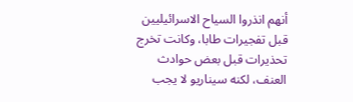أنهم انذروا السياح الاسرائيليين قبل تفجيرات طابا، وكانت تخرج تحذيرات قبل بعض حوادث العنف، لكنه سيناريو لا يجب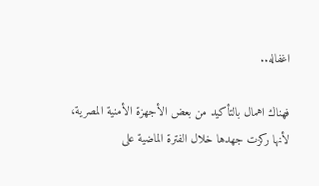اغفاله..

فهناك اهمال بالتأكيد من بعض الأجهزة الأمنية المصرية، لأنها ركزت جهدها خلال الفترة الماضية على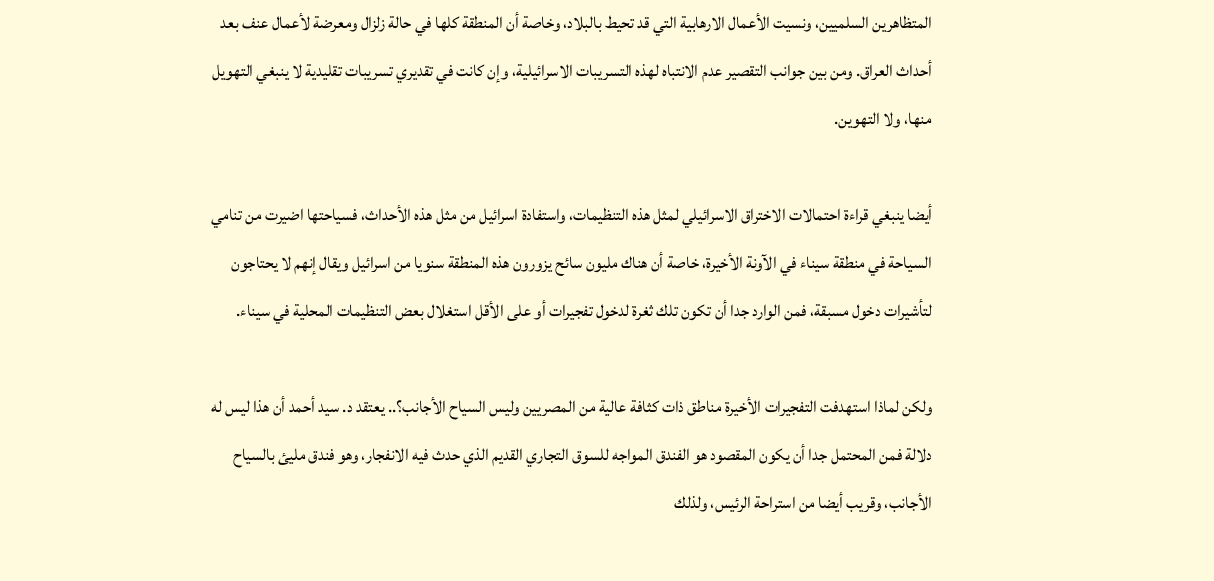المتظاهرين السلميين، ونسيت الأعمال الارهابية التي قد تحيط بالبلاد، وخاصة أن المنطقة كلها في حالة زلزال ومعرضة لأعمال عنف بعد أحداث العراق. ومن بين جوانب التقصير عدم الانتباه لهذه التسريبات الاسرائيلية، وإن كانت في تقديري تسريبات تقليدية لا ينبغي التهويل منها، ولا التهوين.

أيضا ينبغي قراءة احتمالات الاختراق الاسرائيلي لمثل هذه التنظيمات، واستفادة اسرائيل من مثل هذه الأحداث، فسياحتها اضيرت من تنامي السياحة في منطقة سيناء في الآونة الأخيرة، خاصة أن هناك مليون سائح يزورون هذه المنطقة سنويا من اسرائيل ويقال إنهم لا يحتاجون لتأشيرات دخول مسبقة، فمن الوارد جدا أن تكون تلك ثغرة لدخول تفجيرات أو على الأقل استغلال بعض التنظيمات المحلية في سيناء.

ولكن لماذا استهدفت التفجيرات الأخيرة مناطق ذات كثافة عالية من المصريين وليس السياح الأجانب؟.. يعتقد د. سيد أحمد أن هذا ليس له دلالة فمن المحتمل جدا أن يكون المقصود هو الفندق المواجه للسوق التجاري القديم الذي حدث فيه الانفجار، وهو فندق مليئ بالسياح الأجانب، وقريب أيضا من استراحة الرئيس، ولذلك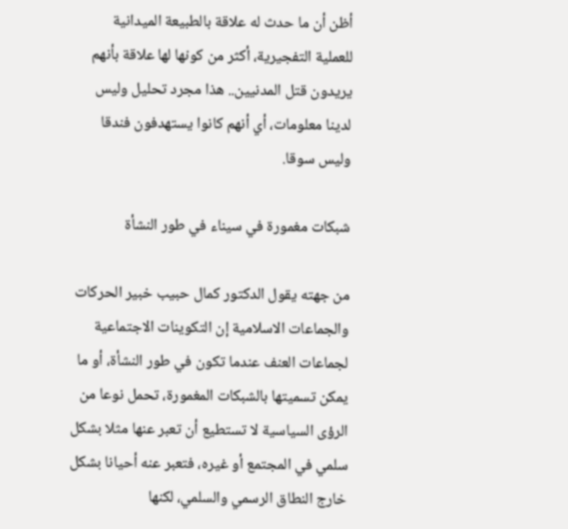أظن أن ما حدث له علاقة بالطبيعة الميدانية للعملية التفجيرية، أكثر من كونها لها علاقة بأنهم يريدون قتل المدنيين.. هذا مجرد تحليل وليس لدينا معلومات، أي أنهم كانوا يستهدفون فندقا وليس سوقا.

شبكات مغمورة في سيناء في طور النشأة

من جهته يقول الدكتور كمال حبيب خبير الحركات والجماعات الاسلامية إن التكوينات الاجتماعية لجماعات العنف عندما تكون في طور النشأة، أو ما يمكن تسميتها بالشبكات المغمورة، تحمل نوعا من الرؤى السياسية لا تستطيع أن تعبر عنها مثلا بشكل سلمي في المجتمع أو غيره، فتعبر عنه أحيانا بشكل خارج النطاق الرسمي والسلمي، لكنها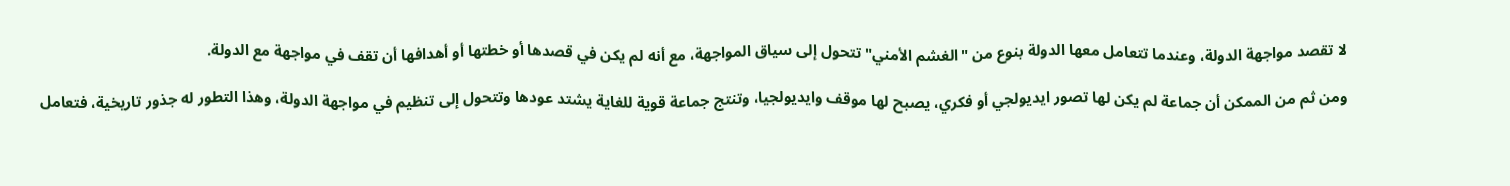لا تقصد مواجهة الدولة، وعندما تتعامل معها الدولة بنوع من "الغشم الأمني" تتحول إلى سياق المواجهة، مع أنه لم يكن في قصدها أو خطتها أو أهدافها أن تقف في مواجهة مع الدولة.

ومن ثم من الممكن أن جماعة لم يكن لها تصور ايديولجي أو فكري، يصبح لها موقف وايديولجيا، وتنتج جماعة قوية للغاية يشتد عودها وتتحول إلى تنظيم في مواجهة الدولة، وهذا التطور له جذور تاريخية، فتعامل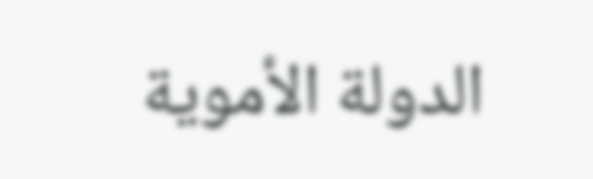الدولة الأموية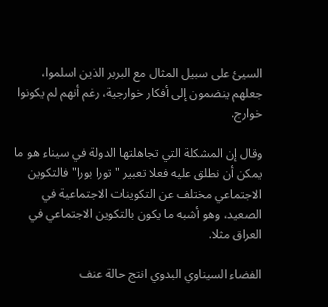السيئ على سبيل المثال مع البربر الذين اسلموا، جعلهم ينضمون إلى أفكار خوارجية، رغم أنهم لم يكونوا خوارج.

وقال إن المشكلة التي تجاهلتها الدولة في سيناء هو ما يمكن أن نطلق عليه فعلا تعبير " تورا بورا" فالتكوين الاجتماعي مختلف عن التكوينات الاجتماعية في الصعيد، وهو أشبه ما يكون بالتكوين الاجتماعي في العراق مثلا.

الفضاء السيناوي البدوي انتج حالة عنف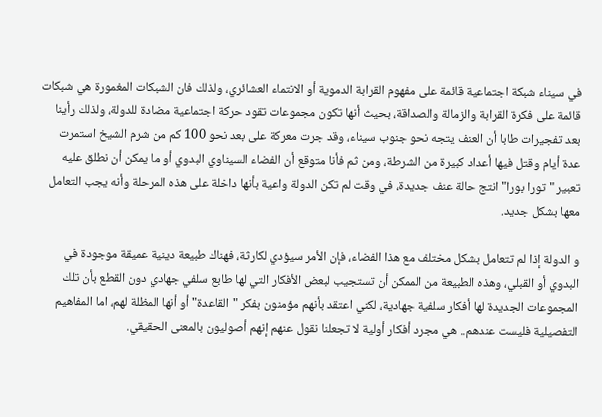في سيناء شبكة اجتماعية قائمة على مفهوم القرابة الدموية أو الانتماء العشائري، ولذلك فان الشبكات المغمورة هي شبكات قائمة على فكرة القرابة والزمالة والصداقة، بحيث أنها تكون مجموعات تقود حركة اجتماعية مضادة للدولة، ولذلك رأينا بعد تفجيرات طابا أن العنف يتجه نحو جنوب سيناء، وقد جرت معركة على بعد نحو 100 كم من شرم الشيخ استمرت عدة أيام وقتل فيها أعداد كبيرة من الشرطة، ومن ثم فأنا متوقع أن الفضاء السيناوي البدوي أو ما يمكن أن نطلق عليه تعبير " تورا بورا" انتج حالة عنف جديدة، في وقت لم تكن الدولة واعية بأنها داخلة على هذه المرحلة وأنه يجب التعامل معها بشكل جديد.

و الدولة إذا لم تتعامل بشكل مختلف مع هذا الفضاء، فإن الأمر سيؤدي لكارثة، فهناك طبيعة دينية عميقة موجودة في البدوي أو القبلي، وهذه الطبيعة من الممكن أن تستجيب لبعض الأفكار التي لها طابع سلفي جهادي دون القطع بأن تلك المجموعات الجديدة لها أفكار سلفية جهادية، لكني اعتقد بأنهم مؤمنون بفكر "القاعدة" أو أنها المظلة لهم، اما المفاهيم التفصيلية فليست عندهم.. هي مجرد أفكار أولية لا تجعلنا نقول عنهم إنهم أصوليون بالمعنى الحقيقي.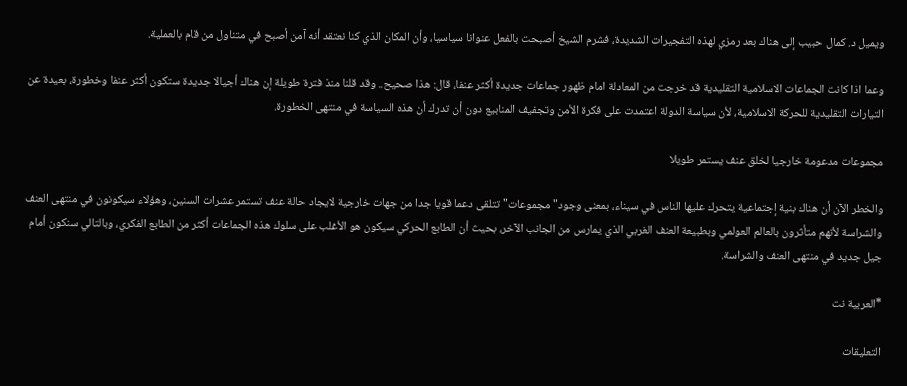ويميل د. كمال حبيب إلى هناك بعد رمزي لهذه التفجيرات الشديدة، فشرم الشيخ أصبحت بالفعل عنوانا سياسيا، وأن المكان الذي كنا نعتقد أنه آمن أصبح في متناول من قام بالعملية.

وعما اذا كانت الجماعات الاسلامية التقليدية قد خرجت من المعادلة امام ظهور جماعات جديدة أكثر عنفا، قال: هذا صحيح.. وقد قلنا منذ فترة طويلة إن هناك أجيالا جديدة ستكون أكثر عنفا وخطورة، بعيدة عن التيارات التقليدية للحركة الاسلامية، لأن سياسة الدولة اعتمدت على فكرة الأمن وتجفيف المنابيع دون أن تدرك أن هذه السياسة في منتهى الخطورة.

مجموعات مدعومة خارجيا لخلق عنف يستمر طويلا

والخطر الآن أن هناك بنية إجتماعية يتحرك عليها الناس في سيناء، بمعنى وجود" مجموعات" تتلقى دعما قويا جدا من جهات خارجية لايجاد حالة عنف تستمر عشرات السنين، وهؤلاء سيكونون في منتهى العنف والشراسة لأنهم متأثرون بالعالم العولمي وبطبيعة العنف الغربي الذي يمارس من الجانب الآخر، بحيث أن الطابع الحركي سيكون هو الأغلب على سلوك هذه الجماعات أكثر من الطابع الفكري، وبالتالي سنكون أمام جيل جديد في منتهى العنف والشراسة.

*العربية نت

التعليقات